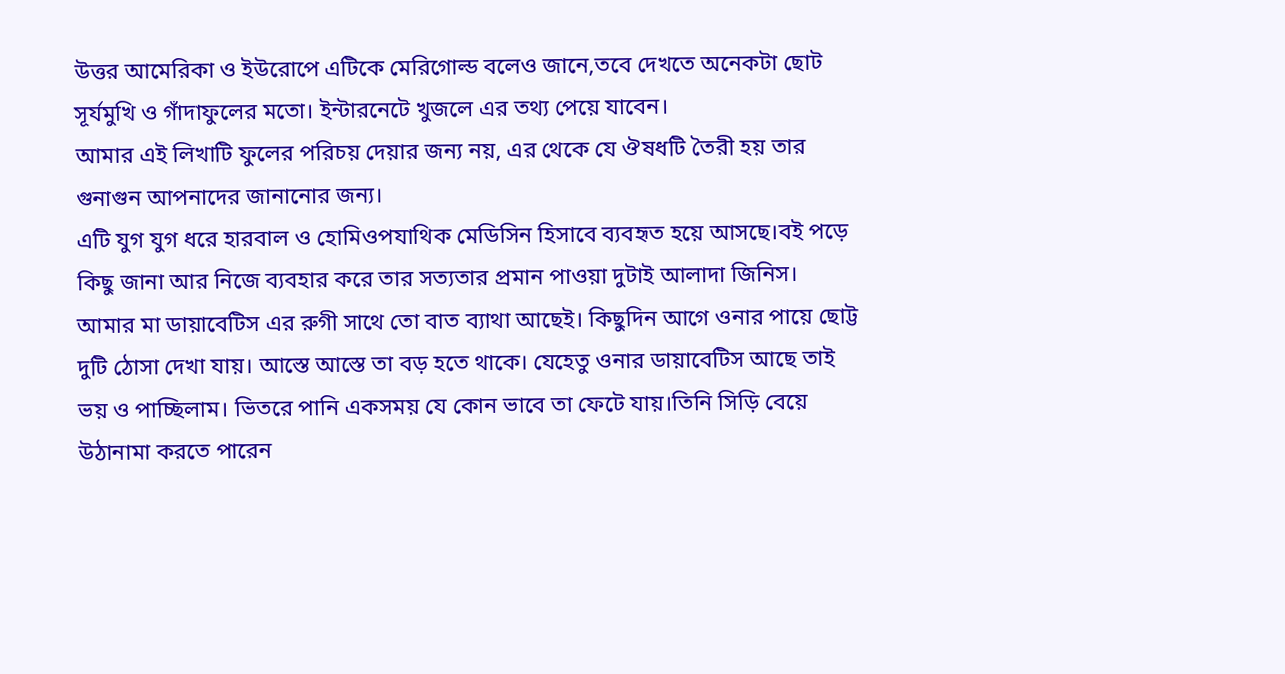উত্তর আমেরিকা ও ইউরোপে এটিকে মেরিগোল্ড বলেও জানে,তবে দেখতে অনেকটা ছোট সূর্যমুখি ও গাঁদাফুলের মতো। ইন্টারনেটে খুজলে এর তথ্য পেয়ে যাবেন।
আমার এই লিখাটি ফুলের পরিচয় দেয়ার জন্য নয়, এর থেকে যে ঔষধটি তৈরী হয় তার গুনাগুন আপনাদের জানানোর জন্য।
এটি যুগ যুগ ধরে হারবাল ও হোমিওপযাথিক মেডিসিন হিসাবে ব্যবহৃত হয়ে আসছে।বই পড়ে কিছু জানা আর নিজে ব্যবহার করে তার সত্যতার প্রমান পাওয়া দুটাই আলাদা জিনিস।
আমার মা ডায়াবেটিস এর রুগী সাথে তো বাত ব্যাথা আছেই। কিছুদিন আগে ওনার পায়ে ছোট্ট দুটি ঠোসা দেখা যায়। আস্তে আস্তে তা বড় হতে থাকে। যেহেতু ওনার ডায়াবেটিস আছে তাই ভয় ও পাচ্ছিলাম। ভিতরে পানি একসময় যে কোন ভাবে তা ফেটে যায়।তিনি সিড়ি বেয়ে উঠানামা করতে পারেন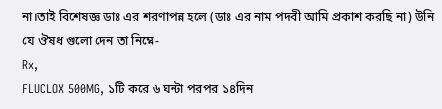না।তাই বিশেষজ্ঞ ডাঃ এর শরণাপন্ন হলে (ডাঃ এর নাম পদবী আমি প্রকাশ করছি না) উনি যে ঔষধ গুলো দেন তা নিম্নে-
Rx,
FLUCLOX 500MG, ১টি করে ৬ ঘন্টা পরপর ১৪দিন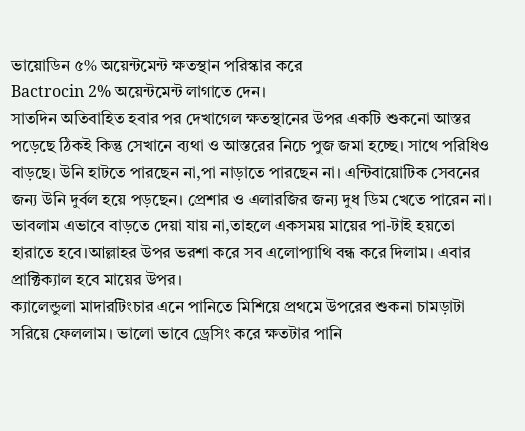ভায়োডিন ৫% অয়েন্টমেন্ট ক্ষতস্থান পরিস্কার করে
Bactrocin 2% অয়েন্টমেন্ট লাগাতে দেন।
সাতদিন অতিবাহিত হবার পর দেখাগেল ক্ষতস্থানের উপর একটি শুকনো আস্তর পড়েছে ঠিকই কিন্তু সেখানে ব্যথা ও আস্তরের নিচে পুজ জমা হচ্ছে। সাথে পরিধিও বাড়ছে। উনি হাটতে পারছেন না,পা নাড়াতে পারছেন না। এন্টিবায়োটিক সেবনের জন্য উনি দুর্বল হয়ে পড়ছেন। প্রেশার ও এলারজির জন্য দুধ ডিম খেতে পারেন না। ভাবলাম এভাবে বাড়তে দেয়া যায় না,তাহলে একসময় মায়ের পা-টাই হয়তো হারাতে হবে।আল্লাহর উপর ভরশা করে সব এলোপ্যাথি বন্ধ করে দিলাম। এবার প্রাক্টিক্যাল হবে মায়ের উপর।
ক্যালেন্ডুলা মাদারটিংচার এনে পানিতে মিশিয়ে প্রথমে উপরের শুকনা চামড়াটা সরিয়ে ফেললাম। ভালো ভাবে ড্রেসিং করে ক্ষতটার পানি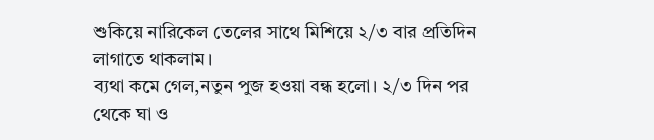শুকিয়ে নারিকেল তেলের সাথে মিশিয়ে ২/৩ বার প্রতিদিন লাগাতে থাকলাম।
ব্যথা কমে গেল,নতুন পুজ হওয়া বন্ধ হলো। ২/৩ দিন পর থেকে ঘা ও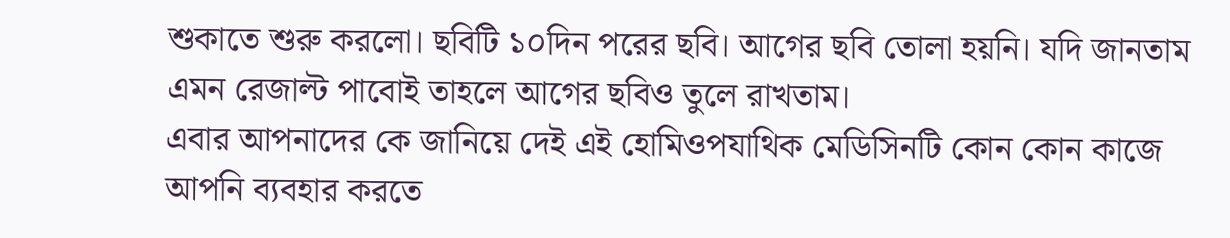শুকাতে শুরু করলো। ছবিটি ১০দিন পরের ছবি। আগের ছবি তোলা হয়নি। যদি জানতাম এমন রেজাল্ট পাবোই তাহলে আগের ছবিও তুলে রাখতাম।
এবার আপনাদের কে জানিয়ে দেই এই হোমিওপযাথিক মেডিসিনটি কোন কোন কাজে আপনি ব্যবহার করতে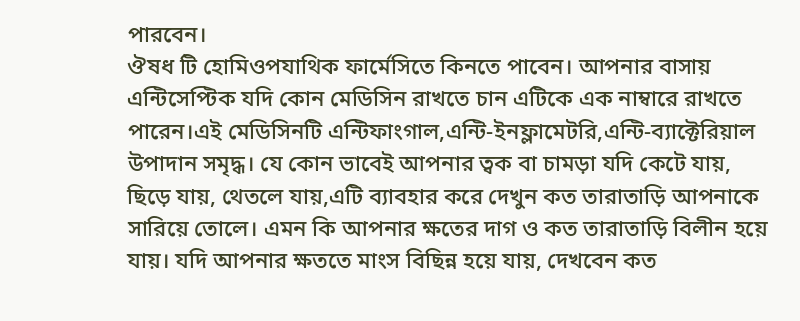পারবেন।
ঔষধ টি হোমিওপযাথিক ফার্মেসিতে কিনতে পাবেন। আপনার বাসায় এন্টিসেপ্টিক যদি কোন মেডিসিন রাখতে চান এটিকে এক নাম্বারে রাখতে পারেন।এই মেডিসিনটি এন্টিফাংগাল,এন্টি-ইনফ্লামেটরি,এন্টি-ব্যাক্টেরিয়াল উপাদান সমৃদ্ধ। যে কোন ভাবেই আপনার ত্বক বা চামড়া যদি কেটে যায়, ছিড়ে যায়, থেতলে যায়,এটি ব্যাবহার করে দেখুন কত তারাতাড়ি আপনাকে সারিয়ে তোলে। এমন কি আপনার ক্ষতের দাগ ও কত তারাতাড়ি বিলীন হয়ে যায়। যদি আপনার ক্ষততে মাংস বিছিন্ন হয়ে যায়, দেখবেন কত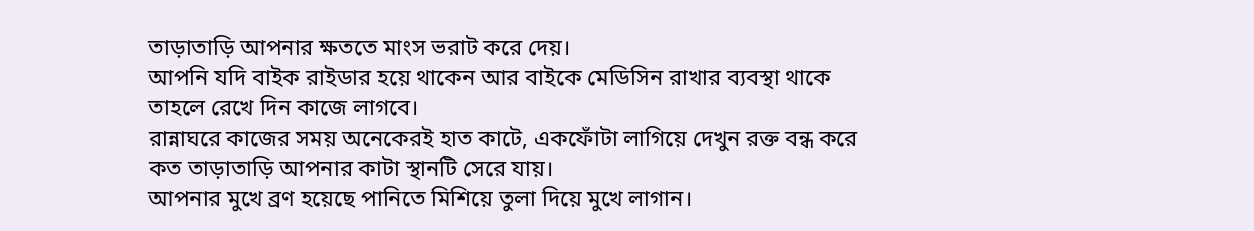তাড়াতাড়ি আপনার ক্ষততে মাংস ভরাট করে দেয়।
আপনি যদি বাইক রাইডার হয়ে থাকেন আর বাইকে মেডিসিন রাখার ব্যবস্থা থাকে তাহলে রেখে দিন কাজে লাগবে।
রান্নাঘরে কাজের সময় অনেকেরই হাত কাটে, একফোঁটা লাগিয়ে দেখুন রক্ত বন্ধ করে কত তাড়াতাড়ি আপনার কাটা স্থানটি সেরে যায়।
আপনার মুখে ব্রণ হয়েছে পানিতে মিশিয়ে তুলা দিয়ে মুখে লাগান।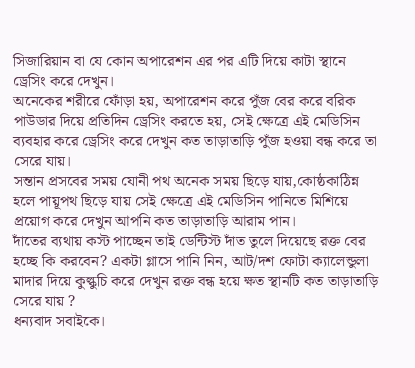সিজারিয়ান বা যে কোন অপারেশন এর পর এটি দিয়ে কাটা স্থানে ড্রেসিং করে দেখুন।
অনেকের শরীরে ফোঁড়া হয়, অপারেশন করে পুঁজ বের করে বরিক পাউডার দিয়ে প্রতিদিন ড্রেসিং করতে হয়, সেই ক্ষেত্রে এই মেডিসিন ব্যবহার করে ড্রেসিং করে দেখুন কত তাড়াতাড়ি পুঁজ হওয়া বন্ধ করে তা সেরে যায়।
সন্তান প্রসবের সময় যোনী পথ অনেক সময় ছিড়ে যায়,কোষ্ঠকাঠিন্ন হলে পায়ূপথ ছিড়ে যায় সেই ক্ষেত্রে এই মেডিসিন পানিতে মিশিয়ে প্রয়োগ করে দেখুন আপনি কত তাড়াতাড়ি আরাম পান।
দাঁতের ব্যথায় কস্ট পাচ্ছেন তাই ডেন্টিস্ট দাঁত তুলে দিয়েছে রক্ত বের হচ্ছে কি করবেন? একটা গ্লাসে পানি নিন, আট/দশ ফোটা ক্যালেন্ডুলা মাদার দিয়ে কুল্কুচি করে দেখুন রক্ত বন্ধ হয়ে ক্ষত স্থানটি কত তাড়াতাড়ি সেরে যায় ?
ধন্যবাদ সবাইকে।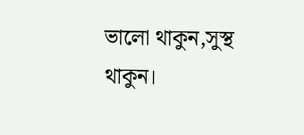ভালো থাকুন,সুস্থ থাকুন।